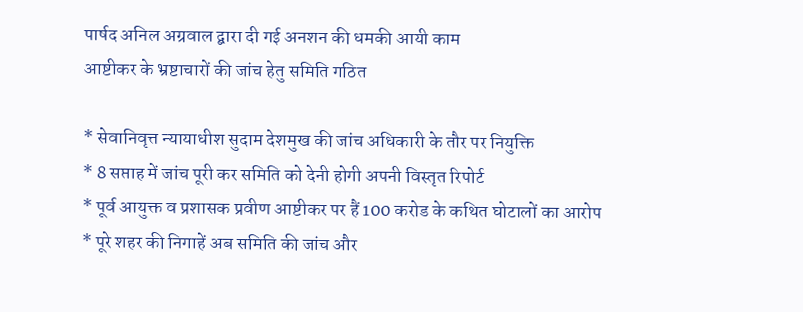पार्षद अनिल अग्रवाल द्बारा दी गई अनशन की धमकी आयी काम
आष्टीकर के भ्रष्टाचारों की जांच हेतु समिति गठित

* सेवानिवृत्त न्यायाधीश सुदाम देशमुख की जांच अधिकारी के तौर पर नियुक्ति
* 8 सप्ताह में जांच पूरी कर समिति को देनी होगी अपनी विस्तृत रिपोर्ट
* पूर्व आयुक्त व प्रशासक प्रवीण आष्टीकर पर हैं 100 करोड के कथित घोटालों का आरोप
* पूरे शहर की निगाहें अब समिति की जांच और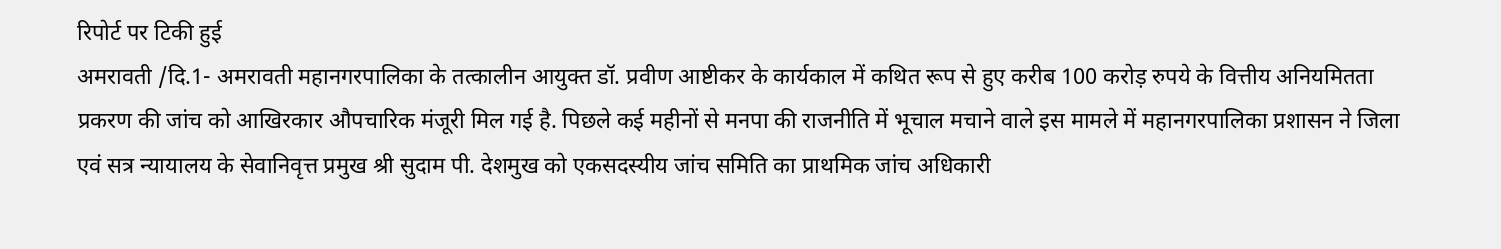रिपोर्ट पर टिकी हुई
अमरावती /दि.1- अमरावती महानगरपालिका के तत्कालीन आयुक्त डॉ. प्रवीण आष्टीकर के कार्यकाल में कथित रूप से हुए करीब 100 करोड़ रुपये के वित्तीय अनियमितता प्रकरण की जांच को आखिरकार औपचारिक मंजूरी मिल गई है. पिछले कई महीनों से मनपा की राजनीति में भूचाल मचाने वाले इस मामले में महानगरपालिका प्रशासन ने जिला एवं सत्र न्यायालय के सेवानिवृत्त प्रमुख श्री सुदाम पी. देशमुख को एकसदस्यीय जांच समिति का प्राथमिक जांच अधिकारी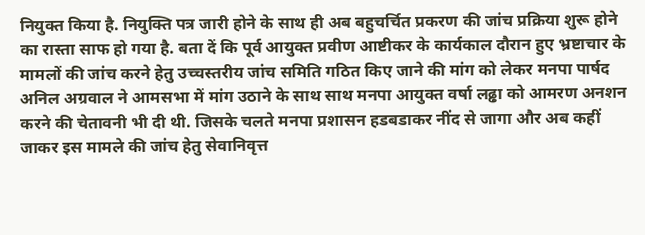नियुक्त किया है. नियुक्ति पत्र जारी होने के साथ ही अब बहुचर्चित प्रकरण की जांच प्रक्रिया शुरू होने का रास्ता साफ हो गया है. बता दें कि पूर्व आयुक्त प्रवीण आष्टीकर के कार्यकाल दौरान हुए भ्रष्टाचार के मामलों की जांच करने हेतु उच्चस्तरीय जांच समिति गठित किए जाने की मांग को लेकर मनपा पार्षद अनिल अग्रवाल ने आमसभा में मांग उठाने के साथ साथ मनपा आयुक्त वर्षा लढ्ढा को आमरण अनशन करने की चेतावनी भी दी थी. जिसके चलते मनपा प्रशासन हडबडाकर नींद से जागा और अब कहीं जाकर इस मामले की जांच हेतु सेवानिवृत्त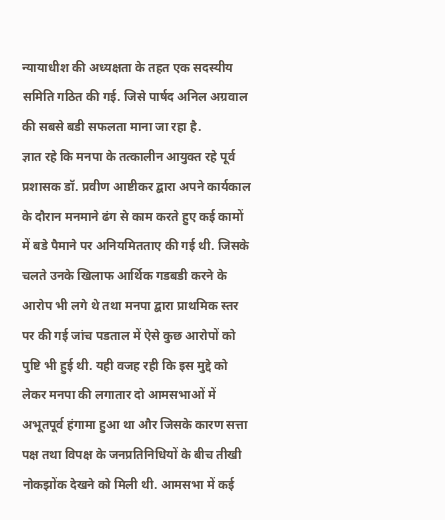न्यायाधीश की अध्यक्षता के तहत एक सदस्यीय समिति गठित की गई. जिसे पार्षद अनिल अग्रवाल की सबसे बडी सफलता माना जा रहा है.
ज्ञात रहे कि मनपा के तत्कालीन आयुक्त रहे पूर्व प्रशासक डॉ. प्रवीण आष्टीकर द्बारा अपने कार्यकाल के दौरान मनमाने ढंग से काम करते हुए कई कामों में बडे पैमाने पर अनियमितताए की गई थी. जिसके चलते उनके खिलाफ आर्थिक गडबडी करने के आरोप भी लगे थे तथा मनपा द्बारा प्राथमिक स्तर पर की गई जांच पडताल में ऐसे कुछ आरोपों को पुष्टि भी हुई थी. यही वजह रही कि इस मुद्दे को लेकर मनपा की लगातार दो आमसभाओं में अभूतपूर्व हंगामा हुआ था और जिसके कारण सत्ता पक्ष तथा विपक्ष के जनप्रतिनिधियों के बीच तीखी नोकझोंक देखने को मिली थी. आमसभा में कई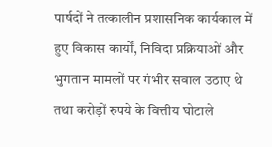पार्षदों ने तत्कालीन प्रशासनिक कार्यकाल में हुए विकास कार्यों, निविदा प्रक्रियाओं और भुगतान मामलों पर गंभीर सवाल उठाए थे तथा करोड़ों रुपये के वित्तीय घोटाले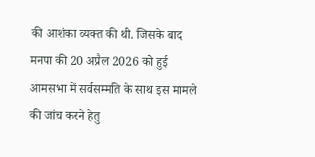की आशंका व्यक्त की थी. जिसके बाद मनपा की 20 अप्रैल 2026 को हुई आमसभा में सर्वसम्मति के साथ इस मामले की जांच करने हेतु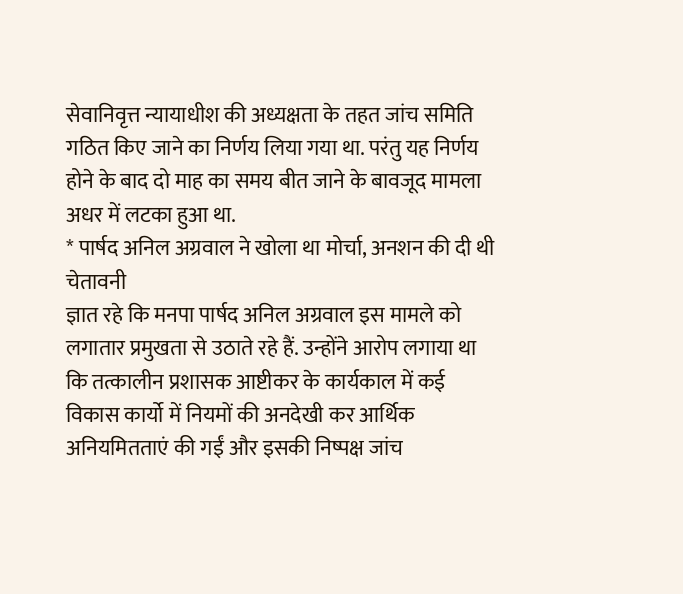सेवानिवृत्त न्यायाधीश की अध्यक्षता के तहत जांच समिति गठित किए जाने का निर्णय लिया गया था. परंतु यह निर्णय होने के बाद दो माह का समय बीत जाने के बावजूद मामला अधर में लटका हुआ था.
* पार्षद अनिल अग्रवाल ने खोला था मोर्चा, अनशन की दी थी चेतावनी
ज्ञात रहे कि मनपा पार्षद अनिल अग्रवाल इस मामले को लगातार प्रमुखता से उठाते रहे हैं. उन्होंने आरोप लगाया था कि तत्कालीन प्रशासक आष्टीकर के कार्यकाल में कई विकास कार्यो में नियमों की अनदेखी कर आर्थिक अनियमितताएं की गईं और इसकी निष्पक्ष जांच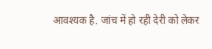आवश्यक है. जांच में हो रही देरी को लेकर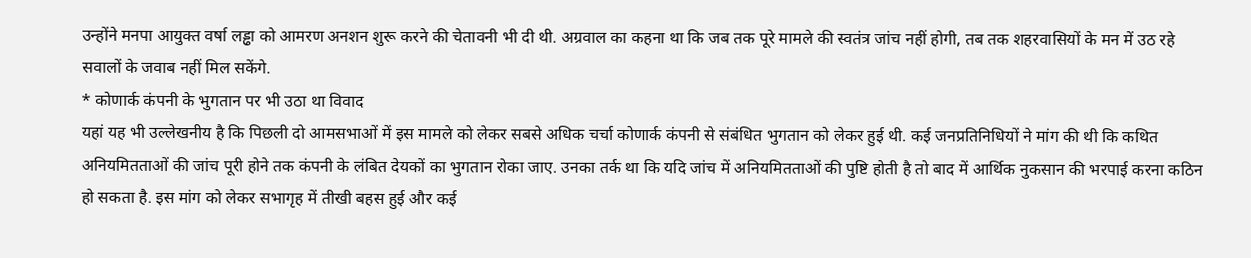उन्होंने मनपा आयुक्त वर्षा लड्ढा को आमरण अनशन शुरू करने की चेतावनी भी दी थी. अग्रवाल का कहना था कि जब तक पूरे मामले की स्वतंत्र जांच नहीं होगी, तब तक शहरवासियों के मन में उठ रहे सवालों के जवाब नहीं मिल सकेंगे.
* कोणार्क कंपनी के भुगतान पर भी उठा था विवाद
यहां यह भी उल्लेखनीय है कि पिछली दो आमसभाओं में इस मामले को लेकर सबसे अधिक चर्चा कोणार्क कंपनी से संबंधित भुगतान को लेकर हुई थी. कई जनप्रतिनिधियों ने मांग की थी कि कथित अनियमितताओं की जांच पूरी होने तक कंपनी के लंबित देयकों का भुगतान रोका जाए. उनका तर्क था कि यदि जांच में अनियमितताओं की पुष्टि होती है तो बाद में आर्थिक नुकसान की भरपाई करना कठिन हो सकता है. इस मांग को लेकर सभागृह में तीखी बहस हुई और कई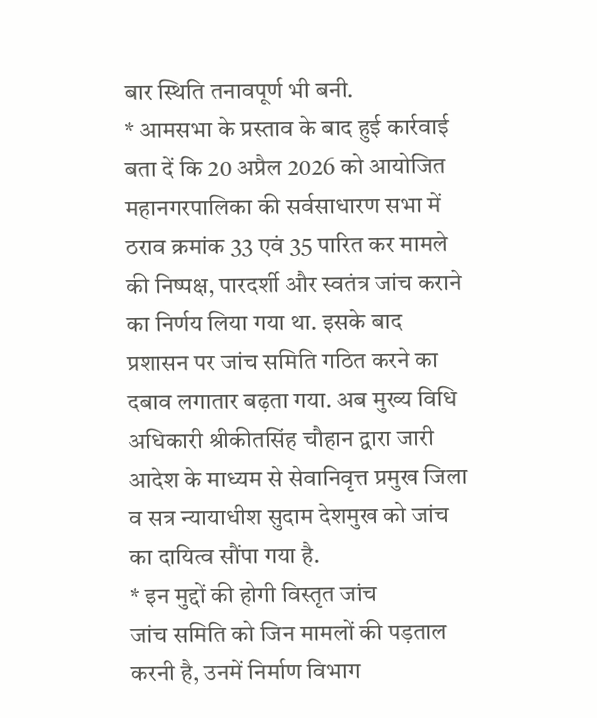बार स्थिति तनावपूर्ण भी बनी.
* आमसभा के प्रस्ताव के बाद हुई कार्रवाई
बता दें कि 20 अप्रैल 2026 को आयोजित महानगरपालिका की सर्वसाधारण सभा में ठराव क्रमांक 33 एवं 35 पारित कर मामले की निष्पक्ष, पारदर्शी और स्वतंत्र जांच कराने का निर्णय लिया गया था. इसके बाद प्रशासन पर जांच समिति गठित करने का दबाव लगातार बढ़ता गया. अब मुख्य विधि अधिकारी श्रीकीतसिंह चौहान द्वारा जारी आदेश के माध्यम से सेवानिवृत्त प्रमुख जिला व सत्र न्यायाधीश सुदाम देशमुख को जांच का दायित्व सौंपा गया है.
* इन मुद्दों की होगी विस्तृत जांच
जांच समिति को जिन मामलों की पड़ताल करनी है, उनमें निर्माण विभाग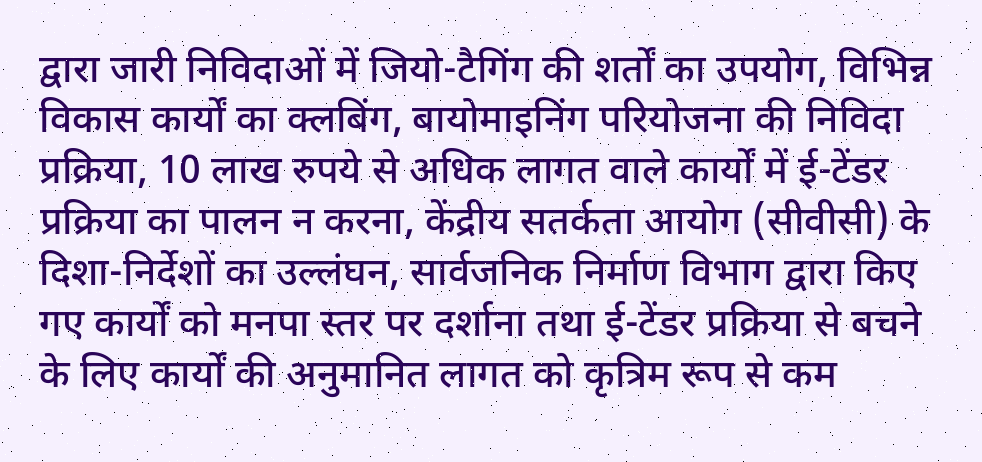द्वारा जारी निविदाओं में जियो-टैगिंग की शर्तों का उपयोग, विभिन्न विकास कार्यों का क्लबिंग, बायोमाइनिंग परियोजना की निविदा प्रक्रिया, 10 लाख रुपये से अधिक लागत वाले कार्यों में ई-टेंडर प्रक्रिया का पालन न करना, केंद्रीय सतर्कता आयोग (सीवीसी) के दिशा-निर्देशों का उल्लंघन, सार्वजनिक निर्माण विभाग द्वारा किए गए कार्यों को मनपा स्तर पर दर्शाना तथा ई-टेंडर प्रक्रिया से बचने के लिए कार्यों की अनुमानित लागत को कृत्रिम रूप से कम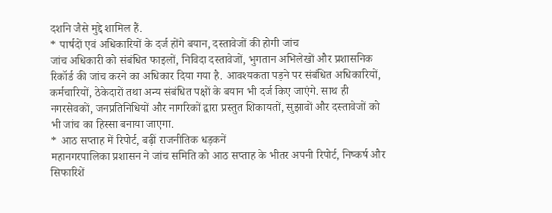दर्शाने जैसे मुद्दे शामिल हैं.
* पार्षदों एवं अधिकारियों के दर्ज होंगे बयान, दस्तावेजों की होगी जांच
जांच अधिकारी को संबंधित फाइलों, निविदा दस्तावेजों, भुगतान अभिलेखों और प्रशासनिक रिकॉर्ड की जांच करने का अधिकार दिया गया है. आवश्यकता पड़ने पर संबंधित अधिकारियों, कर्मचारियों, ठेकेदारों तथा अन्य संबंधित पक्षों के बयान भी दर्ज किए जाएंगे. साथ ही नगरसेवकों, जनप्रतिनिधियों और नागरिकों द्वारा प्रस्तुत शिकायतों, सुझावों और दस्तावेजों को भी जांच का हिस्सा बनाया जाएगा.
* आठ सप्ताह में रिपोर्ट, बढ़ीं राजनीतिक धड़कनें
महानगरपालिका प्रशासन ने जांच समिति को आठ सप्ताह के भीतर अपनी रिपोर्ट, निष्कर्ष और सिफारिशें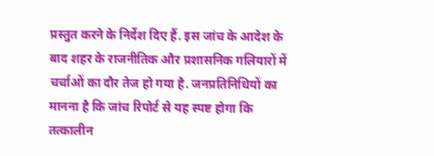प्रस्तुत करने के निर्देश दिए हैं. इस जांच के आदेश के बाद शहर के राजनीतिक और प्रशासनिक गलियारों में चर्चाओं का दौर तेज हो गया है. जनप्रतिनिधियों का मानना है कि जांच रिपोर्ट से यह स्पष्ट होगा कि तत्कालीन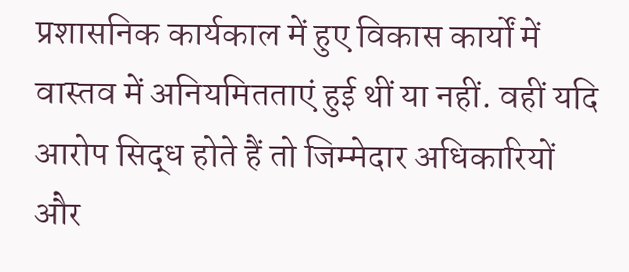प्रशासनिक कार्यकाल में हुए विकास कार्यों में वास्तव में अनियमितताएं हुई थीं या नहीं. वहीं यदि आरोप सिद्ध होते हैं तो जिम्मेदार अधिकारियों और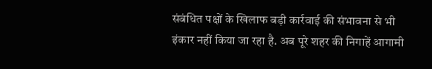संबंधित पक्षों के खिलाफ बड़ी कार्रवाई की संभावना से भी इंकार नहीं किया जा रहा है. अब पूरे शहर की निगाहें आगामी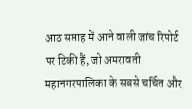आठ सप्ताह में आने वाली जांच रिपोर्ट पर टिकी हैं, जो अमरावती महानगरपालिका के सबसे चर्चित और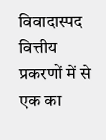विवादास्पद वित्तीय प्रकरणों में से एक का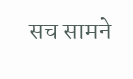सच सामने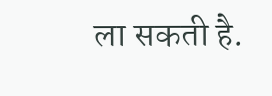ला सकती है.